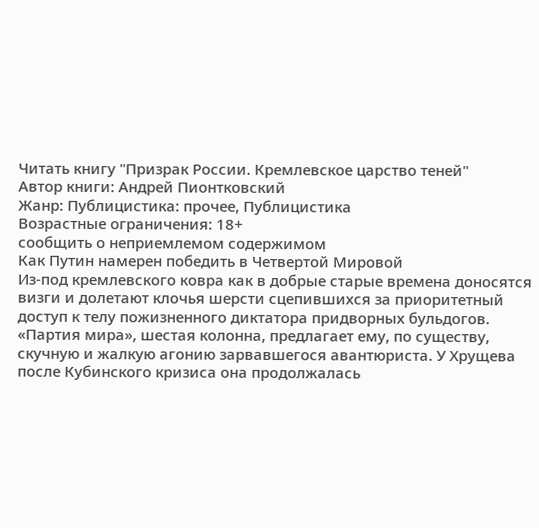Читать книгу "Призрак России. Кремлевское царство теней"
Автор книги: Андрей Пионтковский
Жанр: Публицистика: прочее, Публицистика
Возрастные ограничения: 18+
сообщить о неприемлемом содержимом
Как Путин намерен победить в Четвертой Мировой
Из-под кремлевского ковра как в добрые старые времена доносятся визги и долетают клочья шерсти сцепившихся за приоритетный доступ к телу пожизненного диктатора придворных бульдогов.
«Партия мира», шестая колонна, предлагает ему, по существу, скучную и жалкую агонию зарвавшегося авантюриста. У Хрущева после Кубинского кризиса она продолжалась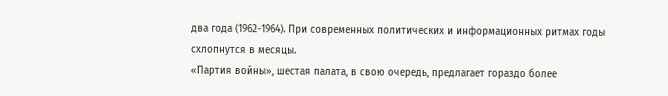два года (1962-1964). При современных политических и информационных ритмах годы схлопнутся в месяцы.
«Партия войны», шестая палата, в свою очередь, предлагает гораздо более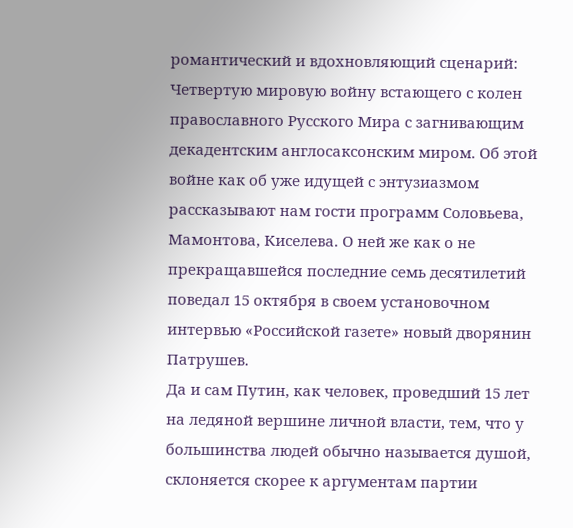романтический и вдохновляющий сценарий: Четвертую мировую войну встающего с колен православного Русского Мира с загнивающим декадентским англосаксонским миром. Об этой войне как об уже идущей с энтузиазмом рассказывают нам гости программ Соловьева, Мамонтова, Киселева. О ней же как о не прекращавшейся последние семь десятилетий поведал 15 октября в своем установочном интервью «Российской газете» новый дворянин Патрушев.
Да и сам Путин, как человек, проведший 15 лет на ледяной вершине личной власти, тем, что у большинства людей обычно называется душой, склоняется скорее к аргументам партии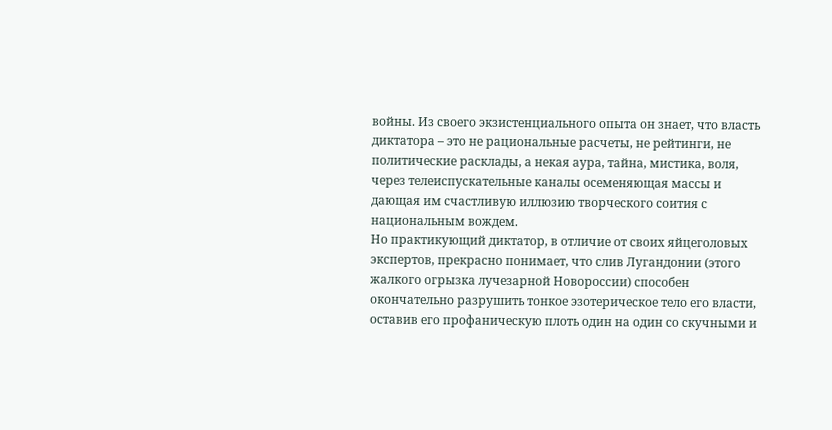войны. Из своего экзистенциального опыта он знает, что власть диктатора – это не рациональные расчеты, не рейтинги, не политические расклады, а некая аура, тайна, мистика, воля, через телеиспускательные каналы осеменяющая массы и дающая им счастливую иллюзию творческого соития с национальным вождем.
Но практикующий диктатор, в отличие от своих яйцеголовых экспертов, прекрасно понимает, что слив Лугандонии (этого жалкого огрызка лучезарной Новороссии) способен окончательно разрушить тонкое эзотерическое тело его власти, оставив его профаническую плоть один на один со скучными и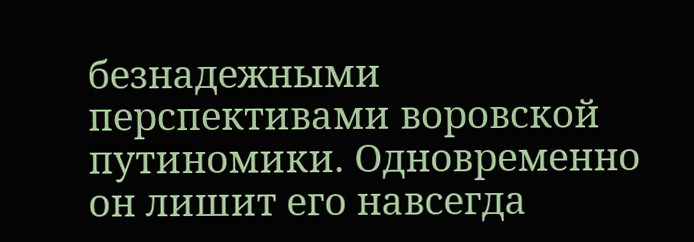безнадежными перспективами воровской путиномики. Одновременно он лишит его навсегда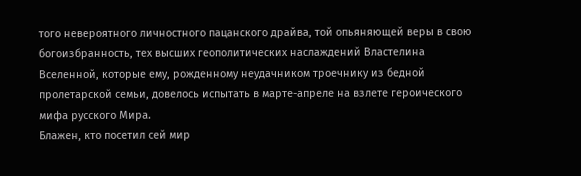того невероятного личностного пацанского драйва, той опьяняющей веры в свою богоизбранность, тех высших геополитических наслаждений Властелина Вселенной, которые ему, рожденному неудачником троечнику из бедной пролетарской семьи, довелось испытать в марте-апреле на взлете героического мифа русского Мира.
Блажен, кто посетил сей мир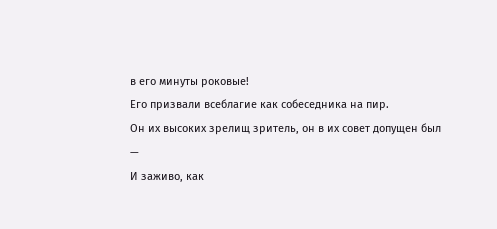в его минуты роковые!
Его призвали всеблагие как собеседника на пир.
Он их высоких зрелищ зритель, он в их совет допущен был —
И заживо, как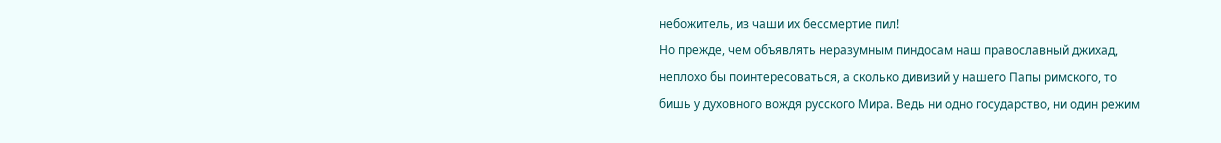небожитель, из чаши их бессмертие пил!
Но прежде, чем объявлять неразумным пиндосам наш православный джихад, неплохо бы поинтересоваться, а сколько дивизий у нашего Папы римского, то бишь у духовного вождя русского Мира. Ведь ни одно государство, ни один режим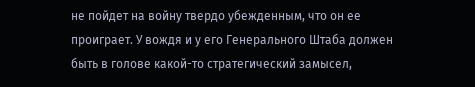не пойдет на войну твердо убежденным, что он ее проиграет. У вождя и у его Генерального Штаба должен быть в голове какой-то стратегический замысел,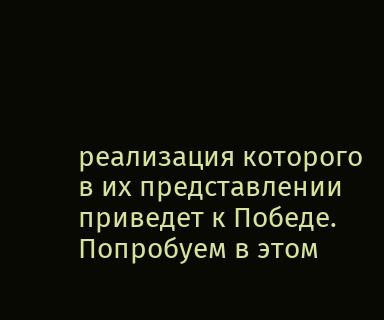реализация которого в их представлении приведет к Победе. Попробуем в этом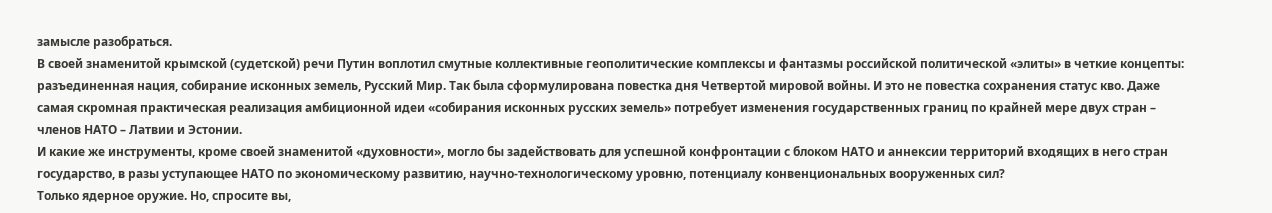замысле разобраться.
В своей знаменитой крымской (судетской) речи Путин воплотил смутные коллективные геополитические комплексы и фантазмы российской политической «элиты» в четкие концепты: разъединенная нация, собирание исконных земель, Русский Мир. Так была сформулирована повестка дня Четвертой мировой войны. И это не повестка сохранения статус кво. Даже самая скромная практическая реализация амбиционной идеи «собирания исконных русских земель» потребует изменения государственных границ по крайней мере двух стран – членов НАТО – Латвии и Эстонии.
И какие же инструменты, кроме своей знаменитой «духовности», могло бы задействовать для успешной конфронтации с блоком НАТО и аннексии территорий входящих в него стран государство, в разы уступающее НАТО по экономическому развитию, научно-технологическому уровню, потенциалу конвенциональных вооруженных сил?
Только ядерное оружие. Но, спросите вы,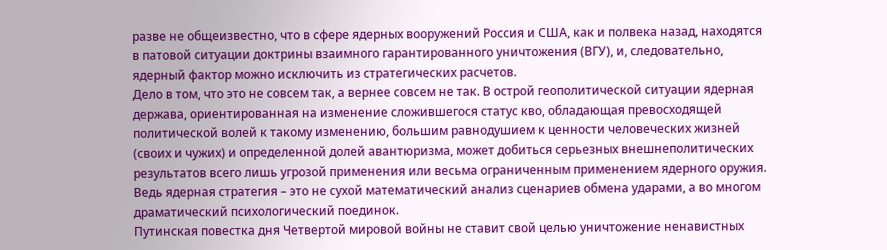разве не общеизвестно, что в сфере ядерных вооружений Россия и США, как и полвека назад, находятся в патовой ситуации доктрины взаимного гарантированного уничтожения (ВГУ), и, следовательно, ядерный фактор можно исключить из стратегических расчетов.
Дело в том, что это не совсем так, а вернее совсем не так. В острой геополитической ситуации ядерная держава, ориентированная на изменение сложившегося статус кво, обладающая превосходящей политической волей к такому изменению, большим равнодушием к ценности человеческих жизней (своих и чужих) и определенной долей авантюризма, может добиться серьезных внешнеполитических результатов всего лишь угрозой применения или весьма ограниченным применением ядерного оружия. Ведь ядерная стратегия – это не сухой математический анализ сценариев обмена ударами, а во многом драматический психологический поединок.
Путинская повестка дня Четвертой мировой войны не ставит свой целью уничтожение ненавистных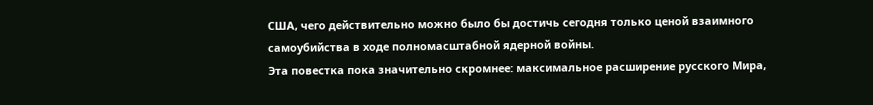США, чего действительно можно было бы достичь сегодня только ценой взаимного самоубийства в ходе полномасштабной ядерной войны.
Эта повестка пока значительно скромнее: максимальное расширение русского Мира,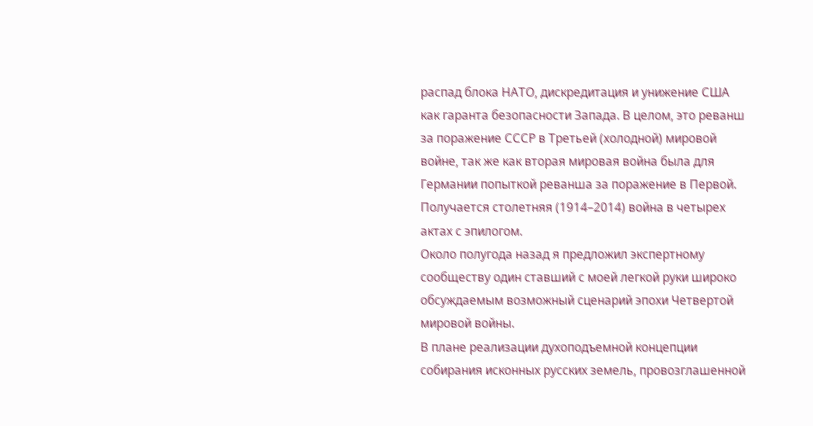распад блока НАТО, дискредитация и унижение США как гаранта безопасности Запада. В целом, это реванш за поражение СССР в Третьей (холодной) мировой войне, так же как вторая мировая война была для Германии попыткой реванша за поражение в Первой. Получается столетняя (1914–2014) война в четырех актах с эпилогом.
Около полугода назад я предложил экспертному сообществу один ставший с моей легкой руки широко обсуждаемым возможный сценарий эпохи Четвертой мировой войны.
В плане реализации духоподъемной концепции собирания исконных русских земель, провозглашенной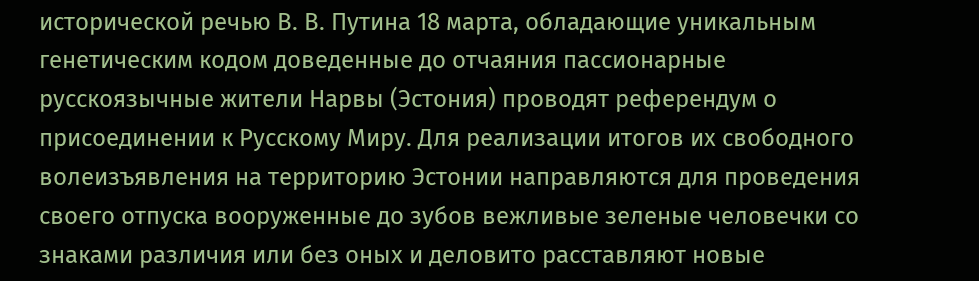исторической речью В. В. Путина 18 марта, обладающие уникальным генетическим кодом доведенные до отчаяния пассионарные русскоязычные жители Нарвы (Эстония) проводят референдум о присоединении к Русскому Миру. Для реализации итогов их свободного волеизъявления на территорию Эстонии направляются для проведения своего отпуска вооруженные до зубов вежливые зеленые человечки со знаками различия или без оных и деловито расставляют новые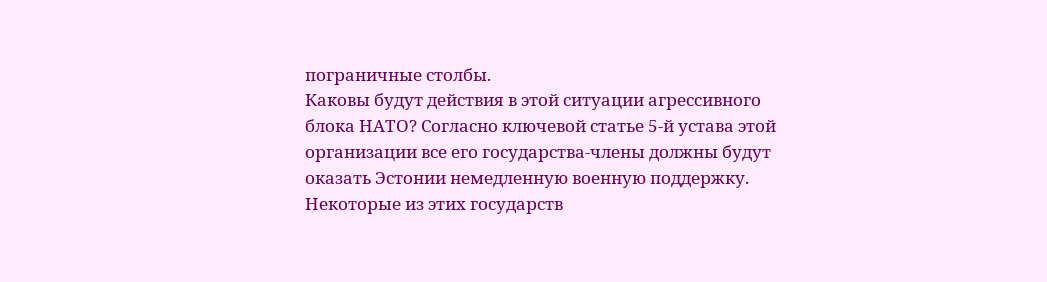пограничные столбы.
Каковы будут действия в этой ситуации агрессивного блока НАТО? Согласно ключевой статье 5-й устава этой организации все его государства-члены должны будут оказать Эстонии немедленную военную поддержку. Некоторые из этих государств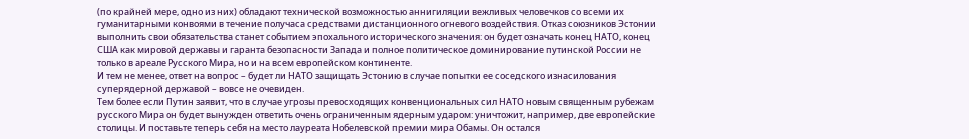(по крайней мере, одно из них) обладают технической возможностью аннигиляции вежливых человечков со всеми их гуманитарными конвоями в течение получаса средствами дистанционного огневого воздействия. Отказ союзников Эстонии выполнить свои обязательства станет событием эпохального исторического значения: он будет означать конец НАТО, конец США как мировой державы и гаранта безопасности Запада и полное политическое доминирование путинской России не только в ареале Русского Мира, но и на всем европейском континенте.
И тем не менее, ответ на вопрос – будет ли НАТО защищать Эстонию в случае попытки ее соседского изнасилования суперядерной державой – вовсе не очевиден.
Тем более если Путин заявит, что в случае угрозы превосходящих конвенциональных сил НАТО новым священным рубежам русского Мира он будет вынужден ответить очень ограниченным ядерным ударом: уничтожит, например, две европейские столицы. И поставьте теперь себя на место лауреата Нобелевской премии мира Обамы. Он остался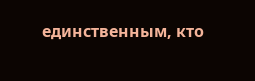единственным, кто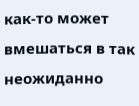как-то может вмешаться в так неожиданно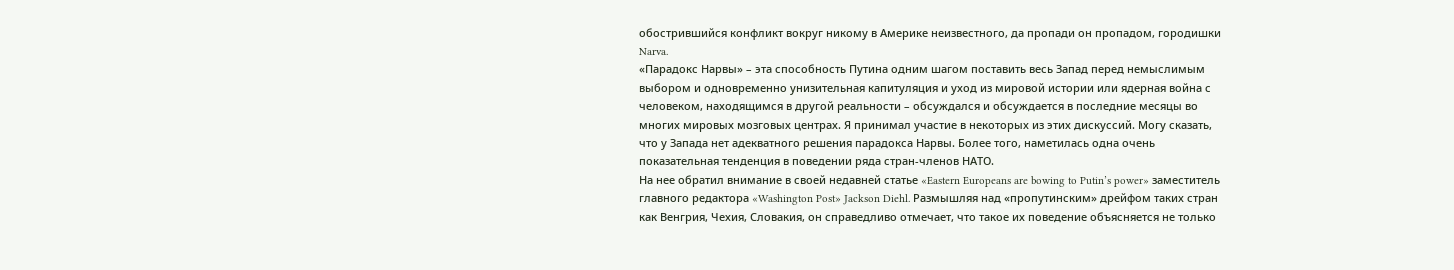обострившийся конфликт вокруг никому в Америке неизвестного, да пропади он пропадом, городишки Narva.
«Парадокс Нарвы» – эта способность Путина одним шагом поставить весь Запад перед немыслимым выбором и одновременно унизительная капитуляция и уход из мировой истории или ядерная война с человеком, находящимся в другой реальности – обсуждался и обсуждается в последние месяцы во многих мировых мозговых центрах. Я принимал участие в некоторых из этих дискуссий. Могу сказать, что у Запада нет адекватного решения парадокса Нарвы. Более того, наметилась одна очень показательная тенденция в поведении ряда стран-членов НАТО.
На нее обратил внимание в своей недавней статье «Eastern Europeans are bowing to Putin’s power» заместитель главного редактора «Washington Post» Jackson Diehl. Размышляя над «пропутинским» дрейфом таких стран как Венгрия, Чехия, Словакия, он справедливо отмечает, что такое их поведение объясняется не только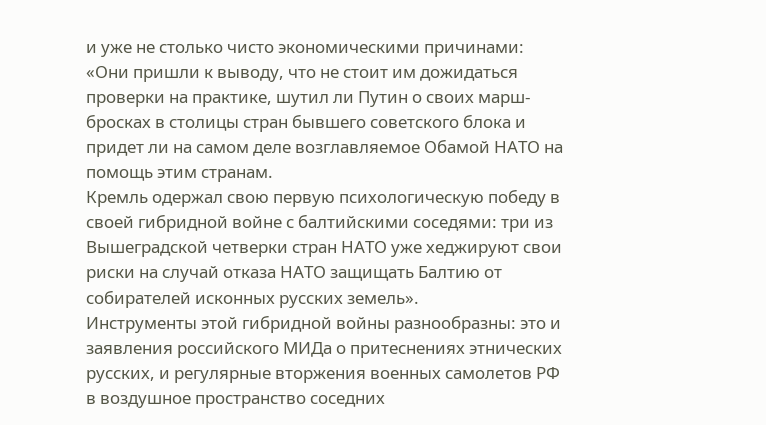и уже не столько чисто экономическими причинами:
«Они пришли к выводу, что не стоит им дожидаться проверки на практике, шутил ли Путин о своих марш-бросках в столицы стран бывшего советского блока и придет ли на самом деле возглавляемое Обамой НАТО на помощь этим странам.
Кремль одержал свою первую психологическую победу в своей гибридной войне с балтийскими соседями: три из Вышеградской четверки стран НАТО уже хеджируют свои риски на случай отказа НАТО защищать Балтию от собирателей исконных русских земель».
Инструменты этой гибридной войны разнообразны: это и заявления российского МИДа о притеснениях этнических русских, и регулярные вторжения военных самолетов РФ в воздушное пространство соседних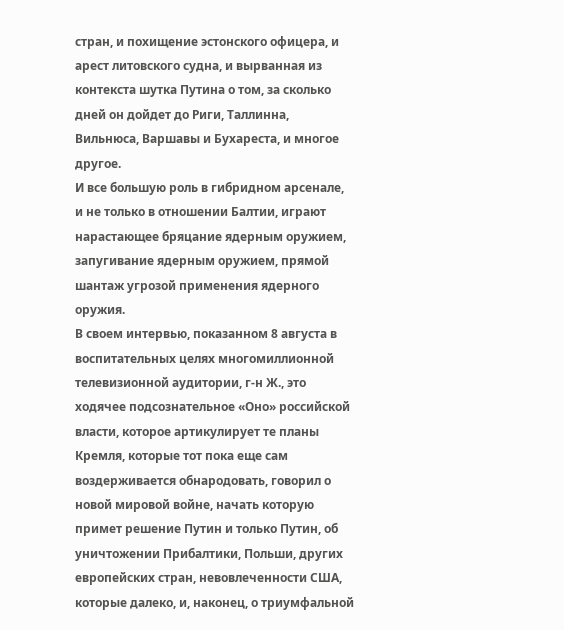стран, и похищение эстонского офицера, и арест литовского судна, и вырванная из контекста шутка Путина о том, за сколько дней он дойдет до Риги, Таллинна, Вильнюса, Варшавы и Бухареста, и многое другое.
И все большую роль в гибридном арсенале, и не только в отношении Балтии, играют нарастающее бряцание ядерным оружием, запугивание ядерным оружием, прямой шантаж угрозой применения ядерного оружия.
В своем интервью, показанном 8 августа в воспитательных целях многомиллионной телевизионной аудитории, г-н Ж., это ходячее подсознательное «Оно» российской власти, которое артикулирует те планы Кремля, которые тот пока еще сам воздерживается обнародовать, говорил о новой мировой войне, начать которую примет решение Путин и только Путин, об уничтожении Прибалтики, Польши, других европейских стран, невовлеченности США, которые далеко, и, наконец, о триумфальной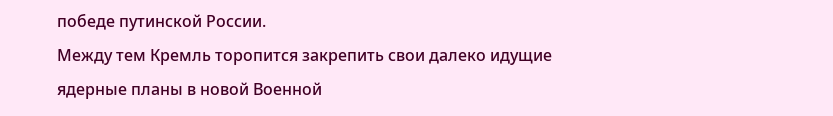победе путинской России.
Между тем Кремль торопится закрепить свои далеко идущие ядерные планы в новой Военной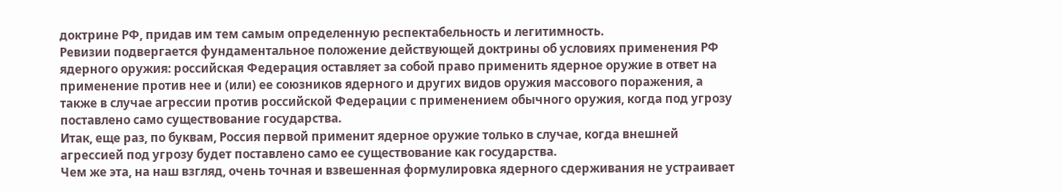доктрине РФ, придав им тем самым определенную респектабельность и легитимность.
Ревизии подвергается фундаментальное положение действующей доктрины об условиях применения РФ ядерного оружия: российская Федерация оставляет за собой право применить ядерное оружие в ответ на применение против нее и (или) ее союзников ядерного и других видов оружия массового поражения, а также в случае агрессии против российской Федерации с применением обычного оружия, когда под угрозу поставлено само существование государства.
Итак, еще раз, по буквам, Россия первой применит ядерное оружие только в случае, когда внешней агрессией под угрозу будет поставлено само ее существование как государства.
Чем же эта, на наш взгляд, очень точная и взвешенная формулировка ядерного сдерживания не устраивает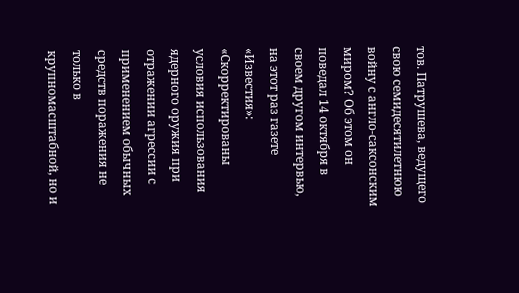тов. Патрушева, ведущего свою семидесятилетнюю войну с англо-саксонским миром? Об этом он поведал 14 октября в своем другом интервью, на этот раз газете «Известия»:
«Скорректированы условия использования ядерного оружия при отражении агрессии с применением обычных средств поражения не только в крупномасштабной, но и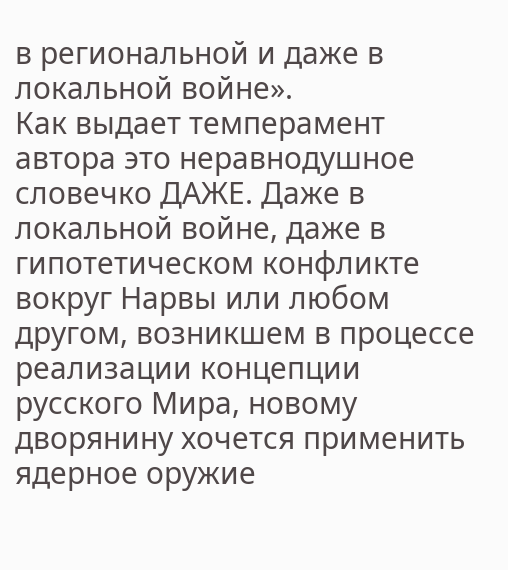в региональной и даже в локальной войне».
Как выдает темперамент автора это неравнодушное словечко ДАЖЕ. Даже в локальной войне, даже в гипотетическом конфликте вокруг Нарвы или любом другом, возникшем в процессе реализации концепции русского Мира, новому дворянину хочется применить ядерное оружие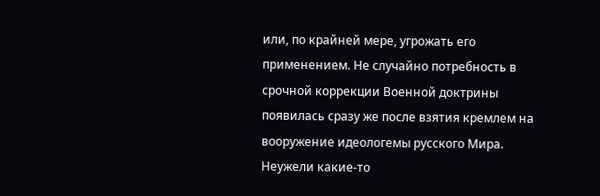или, по крайней мере, угрожать его применением. Не случайно потребность в срочной коррекции Военной доктрины появилась сразу же после взятия кремлем на вооружение идеологемы русского Мира.
Неужели какие-то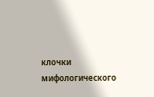клочки мифологического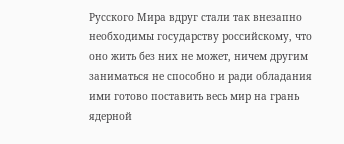Русского Мира вдруг стали так внезапно необходимы государству российскому, что оно жить без них не может, ничем другим заниматься не способно и ради обладания ими готово поставить весь мир на грань ядерной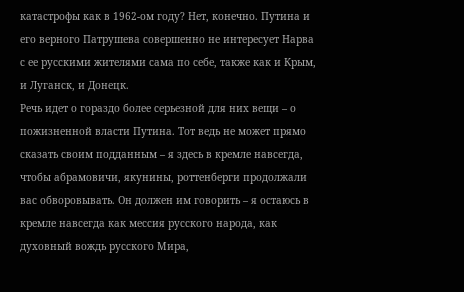катастрофы как в 1962-ом году? Нет, конечно. Путина и его верного Патрушева совершенно не интересует Нарва с ее русскими жителями сама по себе, также как и Крым, и Луганск, и Донецк.
Речь идет о гораздо более серьезной для них вещи – о пожизненной власти Путина. Тот ведь не может прямо сказать своим подданным – я здесь в кремле навсегда, чтобы абрамовичи, якунины, роттенберги продолжали вас обворовывать. Он должен им говорить – я остаюсь в кремле навсегда как мессия русского народа, как духовный вождь русского Мира,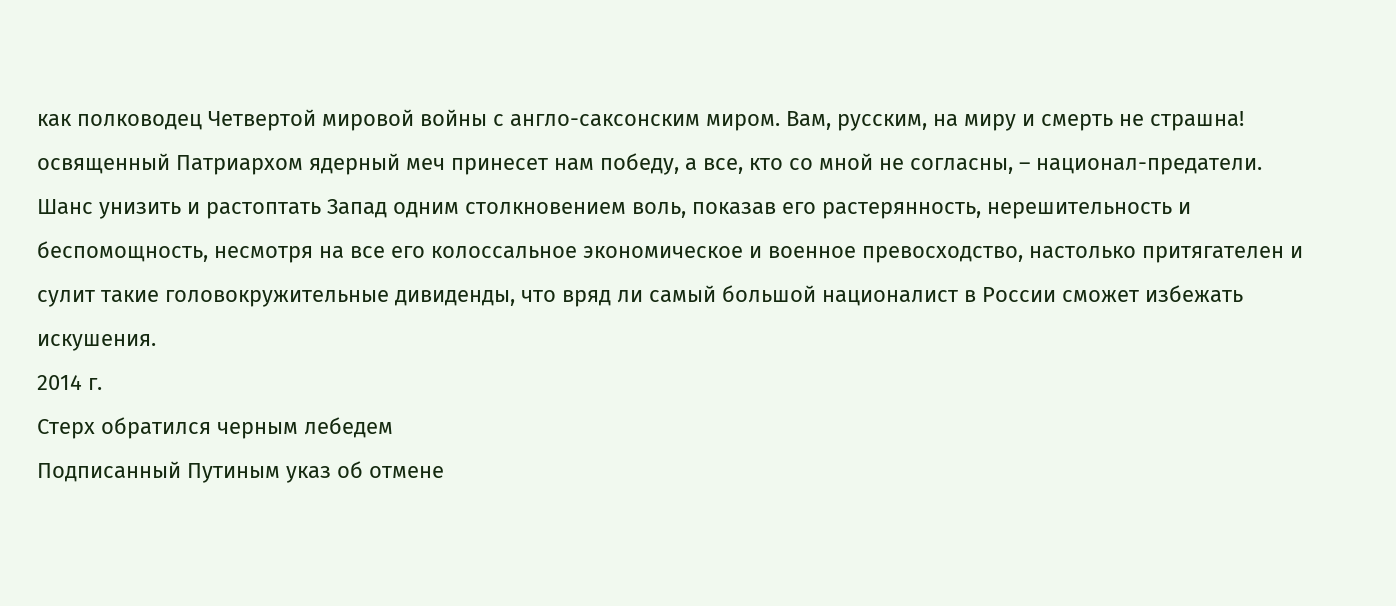как полководец Четвертой мировой войны с англо-саксонским миром. Вам, русским, на миру и смерть не страшна! освященный Патриархом ядерный меч принесет нам победу, а все, кто со мной не согласны, – национал-предатели.
Шанс унизить и растоптать Запад одним столкновением воль, показав его растерянность, нерешительность и беспомощность, несмотря на все его колоссальное экономическое и военное превосходство, настолько притягателен и сулит такие головокружительные дивиденды, что вряд ли самый большой националист в России сможет избежать искушения.
2014 г.
Стерх обратился черным лебедем
Подписанный Путиным указ об отмене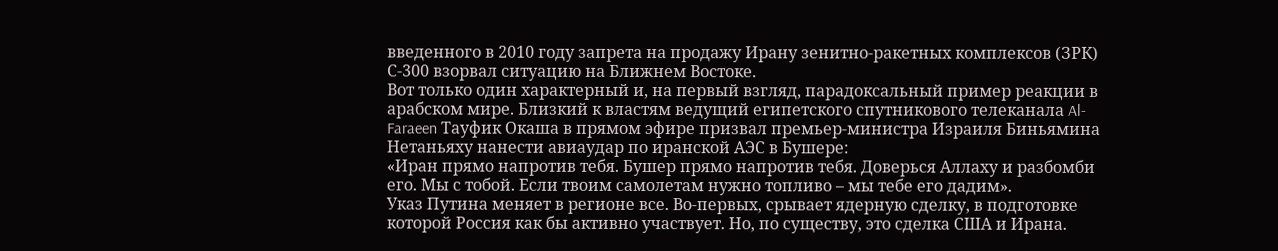введенного в 2010 году запрета на продажу Ирану зенитно-ракетных комплексов (ЗРК) С-300 взорвал ситуацию на Ближнем Востоке.
Вот только один характерный и, на первый взгляд, парадоксальный пример реакции в арабском мире. Близкий к властям ведущий египетского спутникового телеканала Al-Faraeen Тауфик Окаша в прямом эфире призвал премьер-министра Израиля Биньямина Нетаньяху нанести авиаудар по иранской АЭС в Бушере:
«Иран прямо напротив тебя. Бушер прямо напротив тебя. Доверься Аллаху и разбомби его. Мы с тобой. Если твоим самолетам нужно топливо – мы тебе его дадим».
Указ Путина меняет в регионе все. Во-первых, срывает ядерную сделку, в подготовке которой Россия как бы активно участвует. Но, по существу, это сделка США и Ирана.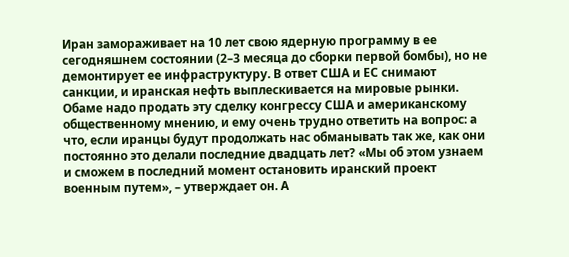Иран замораживает на 10 лет свою ядерную программу в ее сегодняшнем состоянии (2–3 месяца до сборки первой бомбы), но не демонтирует ее инфраструктуру. В ответ США и ЕС снимают санкции, и иранская нефть выплескивается на мировые рынки.
Обаме надо продать эту сделку конгрессу США и американскому общественному мнению, и ему очень трудно ответить на вопрос: а что, если иранцы будут продолжать нас обманывать так же, как они постоянно это делали последние двадцать лет? «Мы об этом узнаем и сможем в последний момент остановить иранский проект военным путем», – утверждает он. А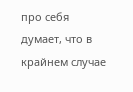про себя думает, что в крайнем случае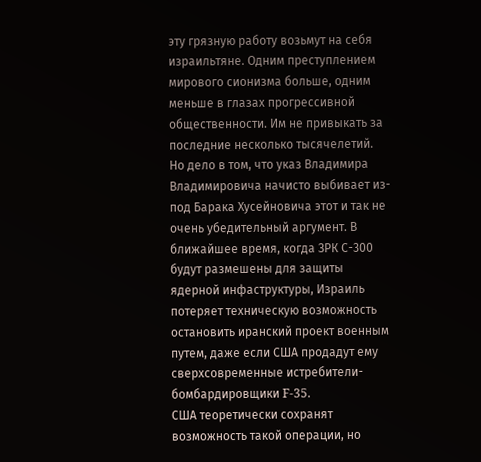эту грязную работу возьмут на себя израильтяне. Одним преступлением мирового сионизма больше, одним меньше в глазах прогрессивной общественности. Им не привыкать за последние несколько тысячелетий.
Но дело в том, что указ Владимира Владимировича начисто выбивает из-под Барака Хусейновича этот и так не очень убедительный аргумент. В ближайшее время, когда ЗРК С-300 будут размешены для защиты ядерной инфаструктуры, Израиль потеряет техническую возможность остановить иранский проект военным путем, даже если США продадут ему сверхсовременные истребители-бомбардировщики F-35.
США теоретически сохранят возможность такой операции, но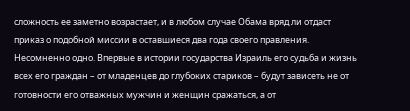сложность ее заметно возрастает, и в любом случае Обама вряд ли отдаст приказ о подобной миссии в оставшиеся два года своего правления.
Несомненно одно. Впервые в истории государства Израиль его судьба и жизнь всех его граждан – от младенцев до глубоких стариков – будут зависеть не от готовности его отважных мужчин и женщин сражаться, а от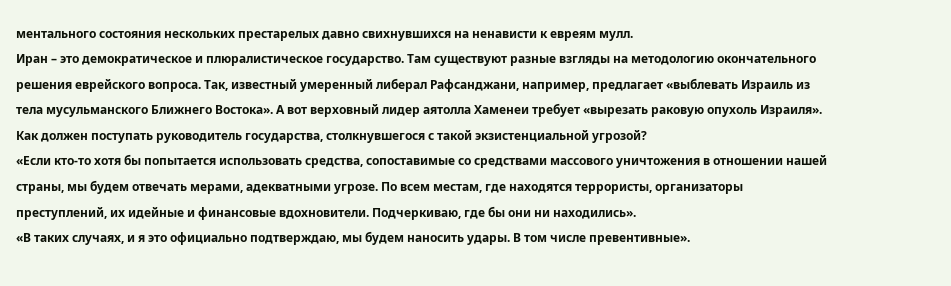ментального состояния нескольких престарелых давно свихнувшихся на ненависти к евреям мулл.
Иран – это демократическое и плюралистическое государство. Там существуют разные взгляды на методологию окончательного решения еврейского вопроса. Так, известный умеренный либерал Рафсанджани, например, предлагает «выблевать Израиль из тела мусульманского Ближнего Востока». А вот верховный лидер аятолла Хаменеи требует «вырезать раковую опухоль Израиля».
Как должен поступать руководитель государства, столкнувшегося с такой экзистенциальной угрозой?
«Если кто-то хотя бы попытается использовать средства, сопоставимые со средствами массового уничтожения в отношении нашей страны, мы будем отвечать мерами, адекватными угрозе. По всем местам, где находятся террористы, организаторы преступлений, их идейные и финансовые вдохновители. Подчеркиваю, где бы они ни находились».
«В таких случаях, и я это официально подтверждаю, мы будем наносить удары. В том числе превентивные».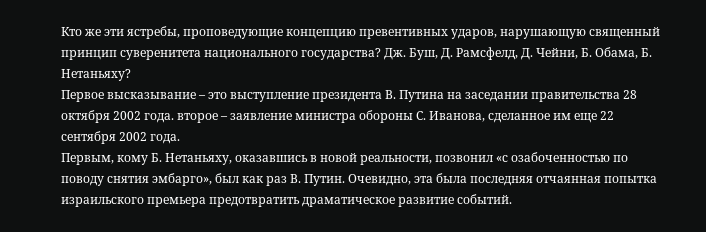Кто же эти ястребы, проповедующие концепцию превентивных ударов, нарушающую священный принцип суверенитета национального государства? Дж. Буш, Д. Рамсфелд, Д. Чейни, Б. Обама, Б. Нетаньяху?
Первое высказывание – это выступление президента В. Путина на заседании правительства 28 октября 2002 года. второе – заявление министра обороны С. Иванова, сделанное им еще 22 сентября 2002 года.
Первым, кому Б. Нетаньяху, оказавшись в новой реальности, позвонил «с озабоченностью по поводу снятия эмбарго», был как раз В. Путин. Очевидно, эта была последняя отчаянная попытка израильского премьера предотвратить драматическое развитие событий.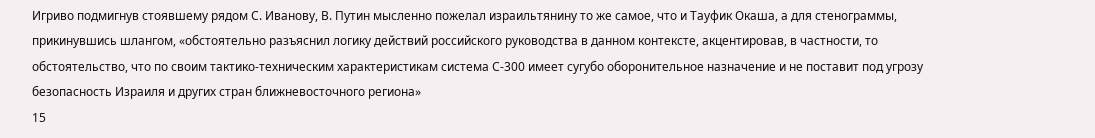Игриво подмигнув стоявшему рядом С. Иванову, В. Путин мысленно пожелал израильтянину то же самое, что и Тауфик Окаша, а для стенограммы, прикинувшись шлангом, «обстоятельно разъяснил логику действий российского руководства в данном контексте, акцентировав, в частности, то обстоятельство, что по своим тактико-техническим характеристикам система С-300 имеет сугубо оборонительное назначение и не поставит под угрозу безопасность Израиля и других стран ближневосточного региона»
15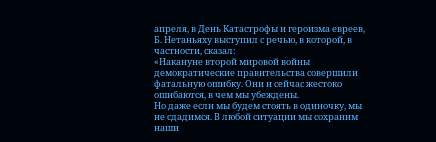апреля, в День Катастрофы и героизма евреев, Б. Нетаньяху выступил с речью, в которой, в частности, сказал:
«Накануне второй мировой войны демократические правительства совершили фатальную ошибку. Они и сейчас жестоко ошибаются, в чем мы убеждены.
Но даже если мы будем стоять в одиночку, мы не сдадимся. В любой ситуации мы сохраним наши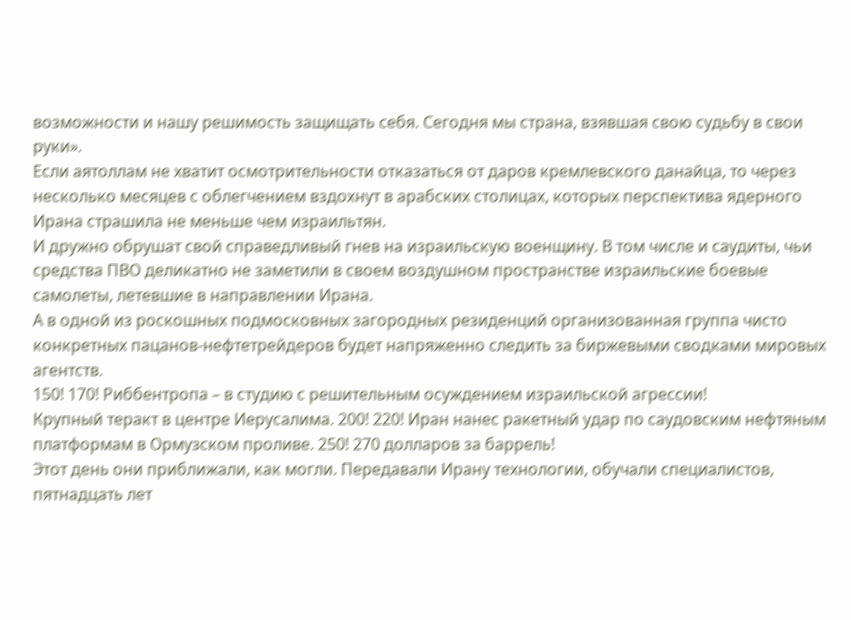возможности и нашу решимость защищать себя. Сегодня мы страна, взявшая свою судьбу в свои руки».
Если аятоллам не хватит осмотрительности отказаться от даров кремлевского данайца, то через несколько месяцев с облегчением вздохнут в арабских столицах, которых перспектива ядерного Ирана страшила не меньше чем израильтян.
И дружно обрушат свой справедливый гнев на израильскую военщину. В том числе и саудиты, чьи средства ПВО деликатно не заметили в своем воздушном пространстве израильские боевые самолеты, летевшие в направлении Ирана.
А в одной из роскошных подмосковных загородных резиденций организованная группа чисто конкретных пацанов-нефтетрейдеров будет напряженно следить за биржевыми сводками мировых агентств.
150! 170! Риббентропа – в студию с решительным осуждением израильской агрессии!
Крупный теракт в центре Иерусалима. 200! 220! Иран нанес ракетный удар по саудовским нефтяным платформам в Ормузском проливе. 250! 270 долларов за баррель!
Этот день они приближали, как могли. Передавали Ирану технологии, обучали специалистов, пятнадцать лет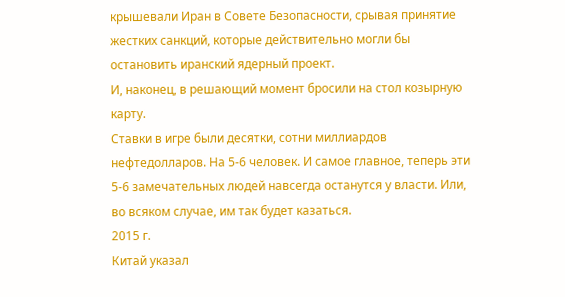крышевали Иран в Совете Безопасности, срывая принятие жестких санкций, которые действительно могли бы остановить иранский ядерный проект.
И, наконец, в решающий момент бросили на стол козырную карту.
Ставки в игре были десятки, сотни миллиардов нефтедолларов. На 5-6 человек. И самое главное, теперь эти 5-6 замечательных людей навсегда останутся у власти. Или, во всяком случае, им так будет казаться.
2015 г.
Китай указал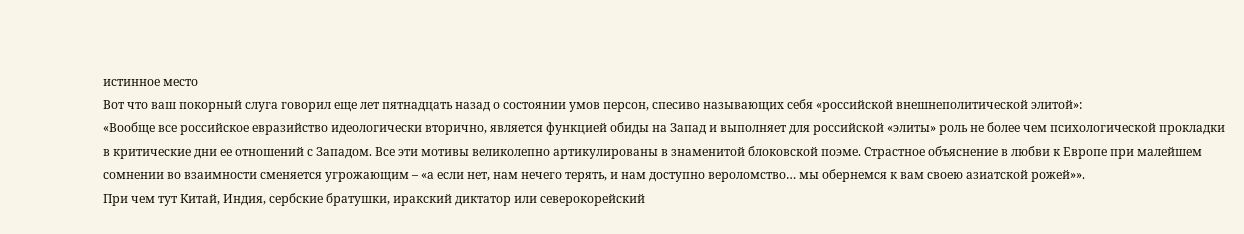истинное место
Вот что ваш покорный слуга говорил еще лет пятнадцать назад о состоянии умов персон, спесиво называющих себя «российской внешнеполитической элитой»:
«Вообще все российское евразийство идеологически вторично, является функцией обиды на Запад и выполняет для российской «элиты» роль не более чем психологической прокладки в критические дни ее отношений с Западом. Все эти мотивы великолепно артикулированы в знаменитой блоковской поэме. Страстное объяснение в любви к Европе при малейшем сомнении во взаимности сменяется угрожающим – «а если нет, нам нечего терять, и нам доступно вероломство… мы обернемся к вам своею азиатской рожей»».
При чем тут Китай, Индия, сербские братушки, иракский диктатор или северокорейский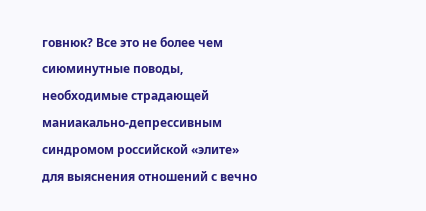говнюк? Все это не более чем сиюминутные поводы, необходимые страдающей маниакально-депрессивным синдромом российской «элите» для выяснения отношений с вечно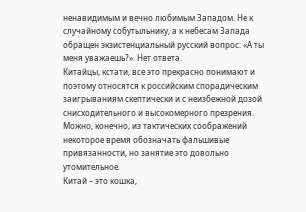ненавидимым и вечно любимым Западом. Не к случайному собутыльнику, а к небесам Запада обращен экзистенциальный русский вопрос: «А ты меня уважаешь?». Нет ответа.
Китайцы, кстати, все это прекрасно понимают и поэтому относятся к российским спорадическим заигрываниям скептически и с неизбежной дозой снисходительного и высокомерного презрения. Можно, конечно, из тактических соображений некоторое время обозначать фальшивые привязанности, но занятие это довольно утомительное.
Китай – это кошка,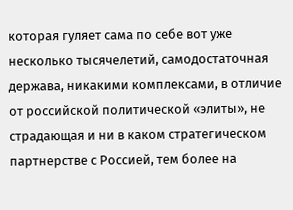которая гуляет сама по себе вот уже несколько тысячелетий, самодостаточная держава, никакими комплексами, в отличие от российской политической «элиты», не страдающая и ни в каком стратегическом партнерстве с Россией, тем более на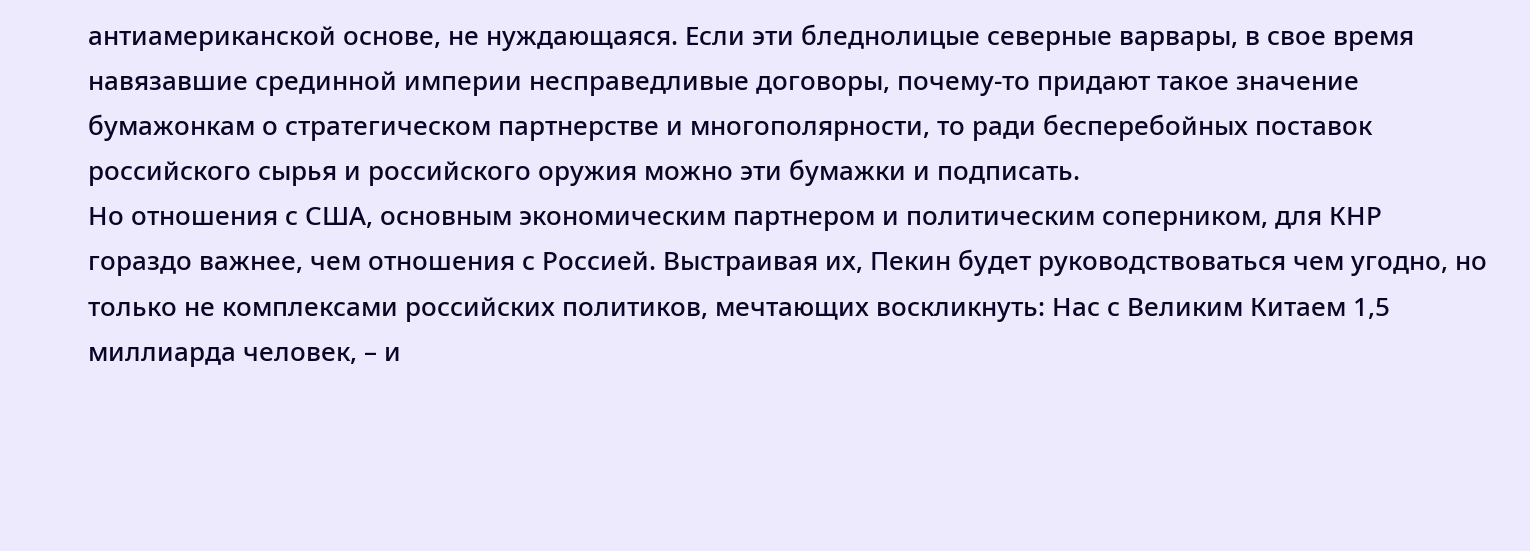антиамериканской основе, не нуждающаяся. Если эти бледнолицые северные варвары, в свое время навязавшие срединной империи несправедливые договоры, почему-то придают такое значение бумажонкам о стратегическом партнерстве и многополярности, то ради бесперебойных поставок российского сырья и российского оружия можно эти бумажки и подписать.
Но отношения с США, основным экономическим партнером и политическим соперником, для КНР гораздо важнее, чем отношения с Россией. Выстраивая их, Пекин будет руководствоваться чем угодно, но только не комплексами российских политиков, мечтающих воскликнуть: Нас с Великим Китаем 1,5 миллиарда человек, – и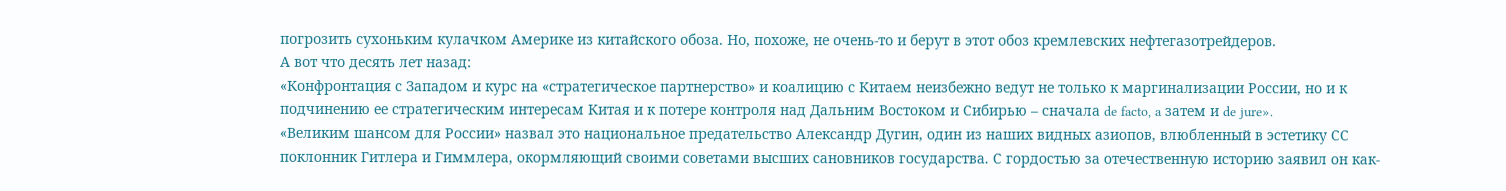погрозить сухоньким кулачком Америке из китайского обоза. Но, похоже, не очень-то и берут в этот обоз кремлевских нефтегазотрейдеров.
А вот что десять лет назад:
«Конфронтация с Западом и курс на «стратегическое партнерство» и коалицию с Китаем неизбежно ведут не только к маргинализации России, но и к подчинению ее стратегическим интересам Китая и к потере контроля над Дальним Востоком и Сибирью – сначала de facto, a затем и de jure».
«Великим шансом для России» назвал это национальное предательство Александр Дугин, один из наших видных азиопов, влюбленный в эстетику СС поклонник Гитлера и Гиммлера, окормляющий своими советами высших сановников государства. С гордостью за отечественную историю заявил он как-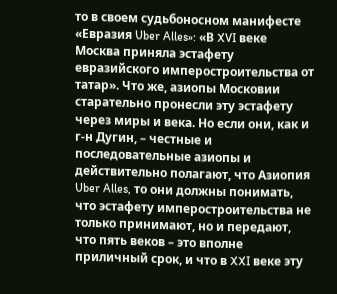то в своем судьбоносном манифесте «Евразия Uber Alles»: «В XVI веке Москва приняла эстафету евразийского имперостроительства от татар». Что же, азиопы Московии старательно пронесли эту эстафету через миры и века. Но если они, как и г-н Дугин, – честные и последовательные азиопы и действительно полагают, что Азиопия Uber Alles, то они должны понимать, что эстафету имперостроительства не только принимают, но и передают, что пять веков – это вполне приличный срок, и что в XXI веке эту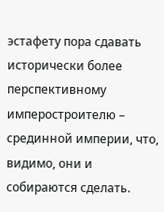эстафету пора сдавать исторически более перспективному имперостроителю – срединной империи, что, видимо, они и собираются сделать.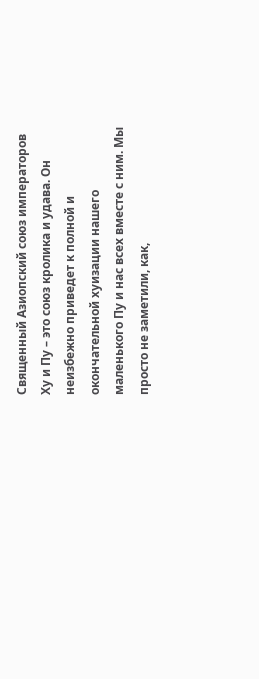Священный Азиопский союз императоров Ху и Пу – это союз кролика и удава. Он неизбежно приведет к полной и окончательной хуизации нашего маленького Пу и нас всех вместе с ним. Мы просто не заметили, как,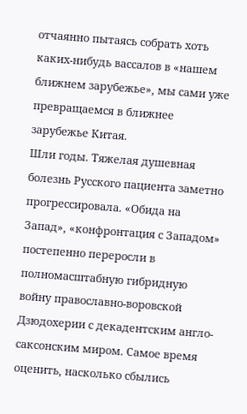отчаянно пытаясь собрать хоть каких-нибудь вассалов в «нашем ближнем зарубежье», мы сами уже превращаемся в ближнее зарубежье Китая.
Шли годы. Тяжелая душевная болезнь Русского пациента заметно прогрессировала. «Обида на Запад», «конфронтация с Западом» постепенно переросли в полномасштабную гибридную войну православно-воровской Дзюдохерии с декадентским англо-саксонским миром. Самое время оценить, насколько сбылись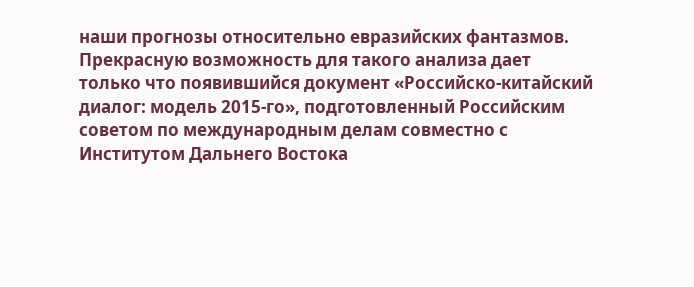наши прогнозы относительно евразийских фантазмов.
Прекрасную возможность для такого анализа дает только что появившийся документ «Российско-китайский диалог: модель 2015-го», подготовленный Российским советом по международным делам совместно с Институтом Дальнего Востока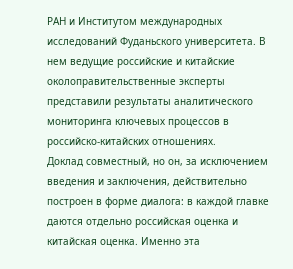РАН и Институтом международных исследований Фуданьского университета. В нем ведущие российские и китайские околоправительственные эксперты представили результаты аналитического мониторинга ключевых процессов в российско-китайских отношениях.
Доклад совместный, но он, за исключением введения и заключения, действительно построен в форме диалога: в каждой главке даются отдельно российская оценка и китайская оценка. Именно эта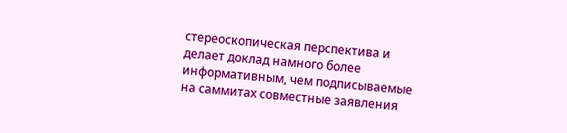стереоскопическая перспектива и делает доклад намного более информативным, чем подписываемые на саммитах совместные заявления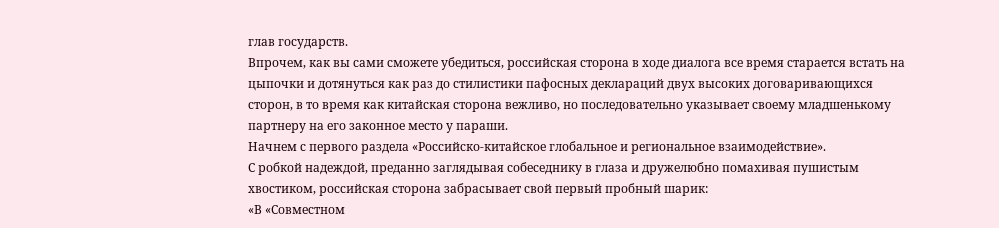глав государств.
Впрочем, как вы сами сможете убедиться, российская сторона в ходе диалога все время старается встать на цыпочки и дотянуться как раз до стилистики пафосных деклараций двух высоких договаривающихся сторон, в то время как китайская сторона вежливо, но последовательно указывает своему младшенькому партнеру на его законное место у параши.
Начнем с первого раздела «Российско-китайское глобальное и региональное взаимодействие».
С робкой надеждой, преданно заглядывая собеседнику в глаза и дружелюбно помахивая пушистым хвостиком, российская сторона забрасывает свой первый пробный шарик:
«В «Совместном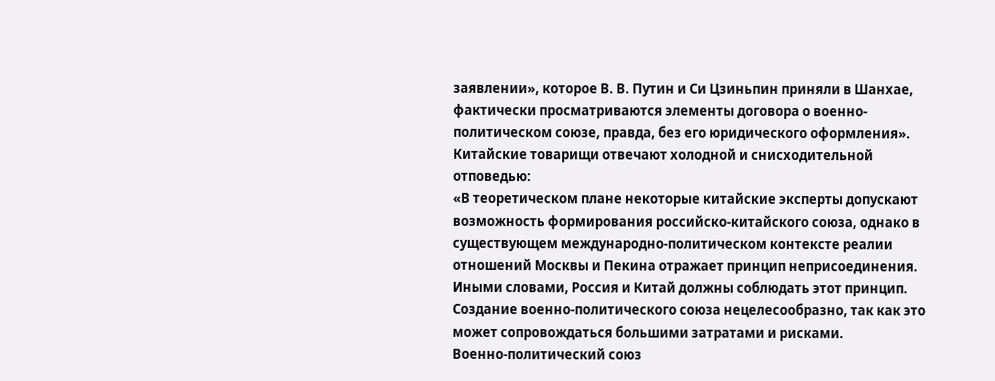заявлении», которое В. В. Путин и Си Цзиньпин приняли в Шанхае, фактически просматриваются элементы договора о военно-политическом союзе, правда, без его юридического оформления».
Китайские товарищи отвечают холодной и снисходительной отповедью:
«В теоретическом плане некоторые китайские эксперты допускают возможность формирования российско-китайского союза, однако в существующем международно-политическом контексте реалии отношений Москвы и Пекина отражает принцип неприсоединения. Иными словами, Россия и Китай должны соблюдать этот принцип. Создание военно-политического союза нецелесообразно, так как это может сопровождаться большими затратами и рисками.
Военно-политический союз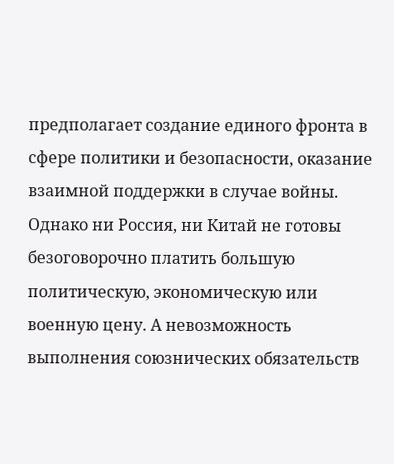предполагает создание единого фронта в сфере политики и безопасности, оказание взаимной поддержки в случае войны. Однако ни Россия, ни Китай не готовы безоговорочно платить большую политическую, экономическую или военную цену. А невозможность выполнения союзнических обязательств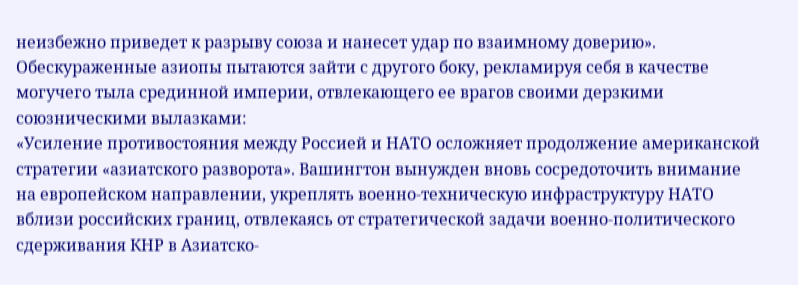неизбежно приведет к разрыву союза и нанесет удар по взаимному доверию».
Обескураженные азиопы пытаются зайти с другого боку, рекламируя себя в качестве могучего тыла срединной империи, отвлекающего ее врагов своими дерзкими союзническими вылазками:
«Усиление противостояния между Россией и НАТО осложняет продолжение американской стратегии «азиатского разворота». Вашингтон вынужден вновь сосредоточить внимание на европейском направлении, укреплять военно-техническую инфраструктуру НАТО вблизи российских границ, отвлекаясь от стратегической задачи военно-политического сдерживания КНР в Азиатско-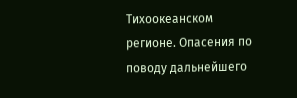Тихоокеанском регионе. Опасения по поводу дальнейшего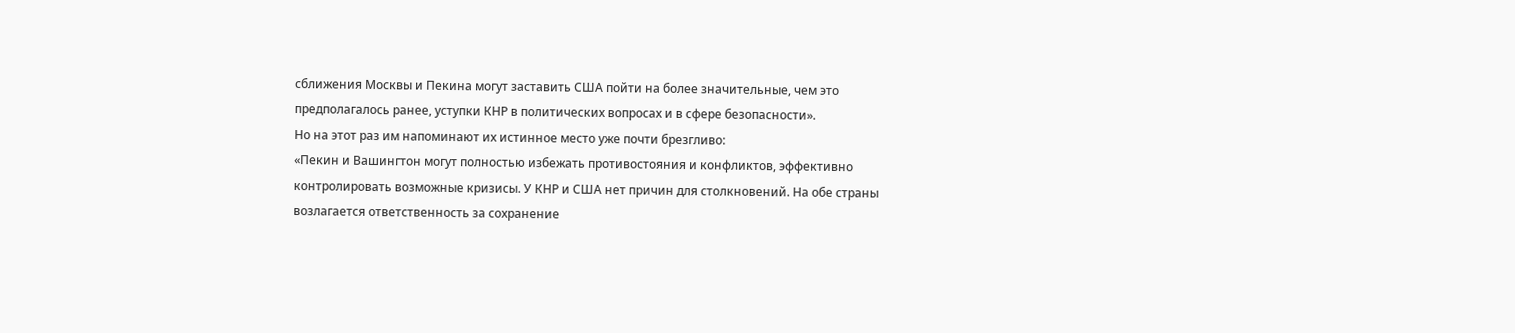сближения Москвы и Пекина могут заставить США пойти на более значительные, чем это предполагалось ранее, уступки КНР в политических вопросах и в сфере безопасности».
Но на этот раз им напоминают их истинное место уже почти брезгливо:
«Пекин и Вашингтон могут полностью избежать противостояния и конфликтов, эффективно контролировать возможные кризисы. У КНР и США нет причин для столкновений. На обе страны возлагается ответственность за сохранение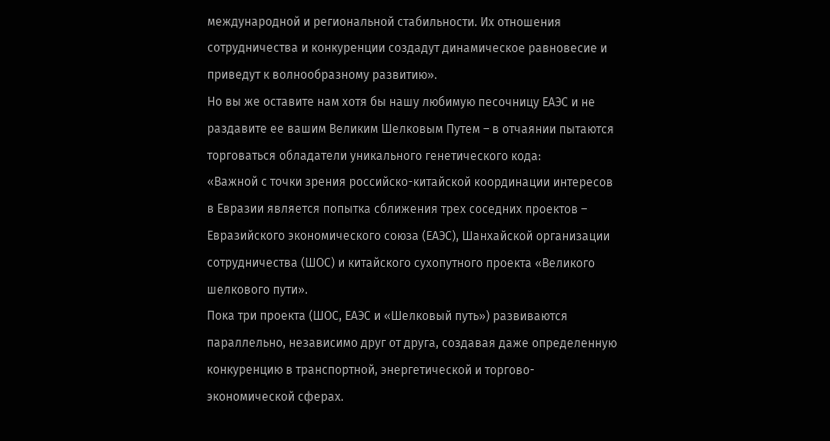международной и региональной стабильности. Их отношения сотрудничества и конкуренции создадут динамическое равновесие и приведут к волнообразному развитию».
Но вы же оставите нам хотя бы нашу любимую песочницу ЕАЭС и не раздавите ее вашим Великим Шелковым Путем – в отчаянии пытаются торговаться обладатели уникального генетического кода:
«Важной с точки зрения российско-китайской координации интересов в Евразии является попытка сближения трех соседних проектов – Евразийского экономического союза (ЕАЭС), Шанхайской организации сотрудничества (ШОС) и китайского сухопутного проекта «Великого шелкового пути».
Пока три проекта (ШОС, ЕАЭС и «Шелковый путь») развиваются параллельно, независимо друг от друга, создавая даже определенную конкуренцию в транспортной, энергетической и торгово-экономической сферах.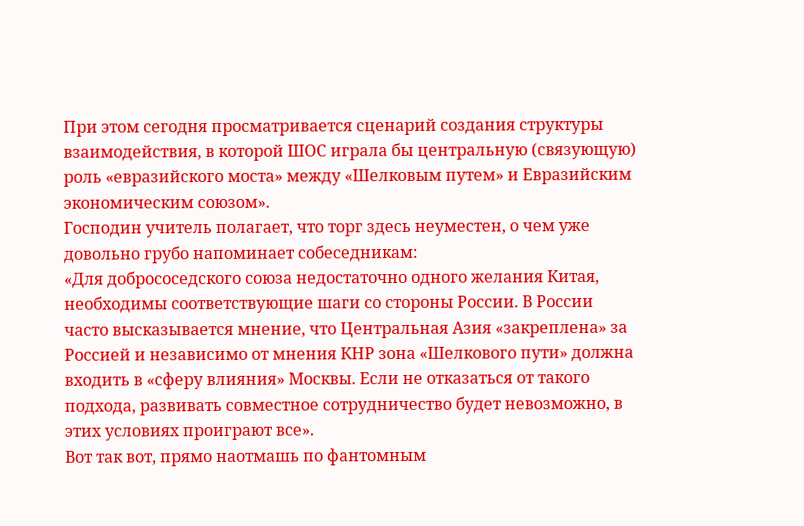При этом сегодня просматривается сценарий создания структуры взаимодействия, в которой ШОС играла бы центральную (связующую) роль «евразийского моста» между «Шелковым путем» и Евразийским экономическим союзом».
Господин учитель полагает, что торг здесь неуместен, о чем уже довольно грубо напоминает собеседникам:
«Для добрососедского союза недостаточно одного желания Китая, необходимы соответствующие шаги со стороны России. В России часто высказывается мнение, что Центральная Азия «закреплена» за Россией и независимо от мнения КНР зона «Шелкового пути» должна входить в «сферу влияния» Москвы. Если не отказаться от такого подхода, развивать совместное сотрудничество будет невозможно, в этих условиях проиграют все».
Вот так вот, прямо наотмашь по фантомным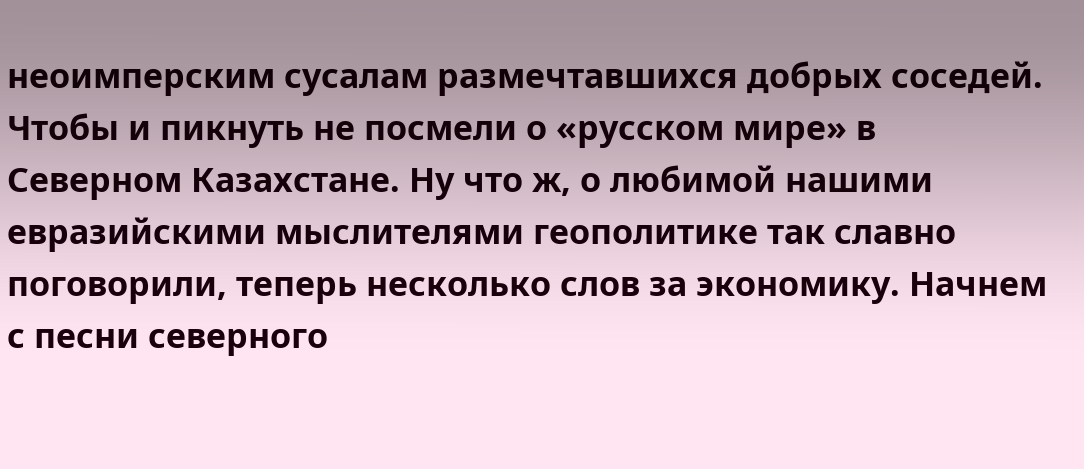неоимперским сусалам размечтавшихся добрых соседей. Чтобы и пикнуть не посмели о «русском мире» в Северном Казахстане. Ну что ж, о любимой нашими евразийскими мыслителями геополитике так славно поговорили, теперь несколько слов за экономику. Начнем с песни северного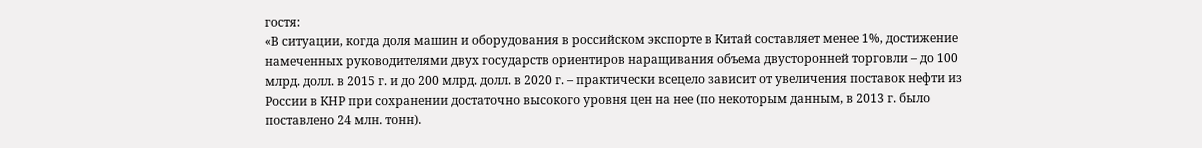гостя:
«В ситуации, когда доля машин и оборудования в российском экспорте в Китай составляет менее 1%, достижение намеченных руководителями двух государств ориентиров наращивания объема двусторонней торговли – до 100 млрд. долл. в 2015 г. и до 200 млрд. долл. в 2020 г. – практически всецело зависит от увеличения поставок нефти из России в КНР при сохранении достаточно высокого уровня цен на нее (по некоторым данным, в 2013 г. было поставлено 24 млн. тонн).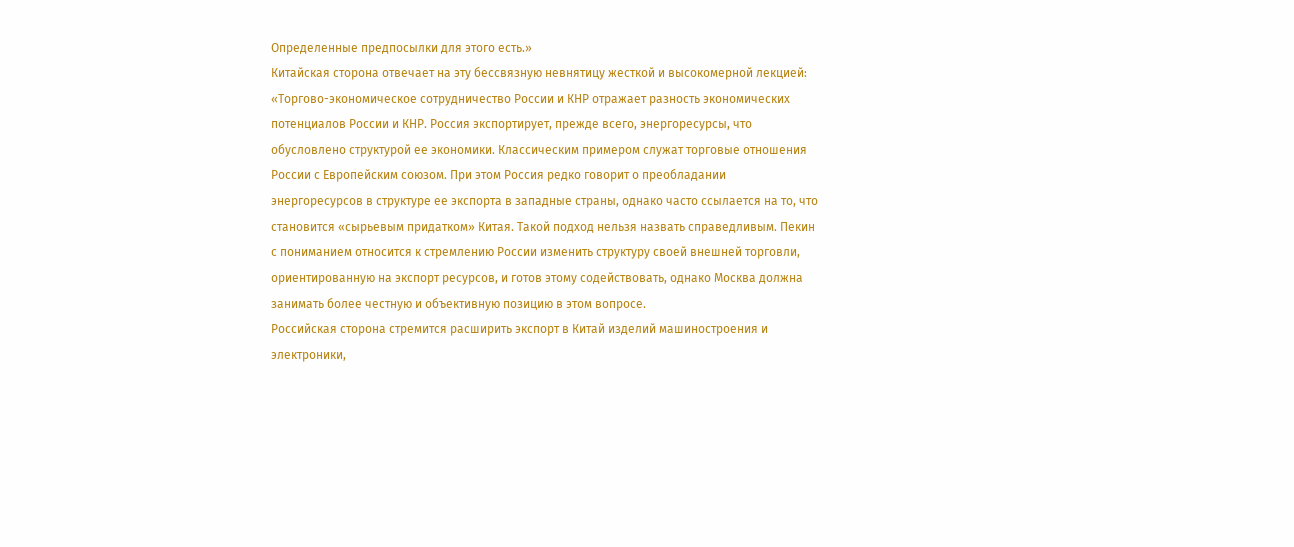Определенные предпосылки для этого есть.»
Китайская сторона отвечает на эту бессвязную невнятицу жесткой и высокомерной лекцией:
«Торгово-экономическое сотрудничество России и КНР отражает разность экономических потенциалов России и КНР. Россия экспортирует, прежде всего, энергоресурсы, что обусловлено структурой ее экономики. Классическим примером служат торговые отношения России с Европейским союзом. При этом Россия редко говорит о преобладании энергоресурсов в структуре ее экспорта в западные страны, однако часто ссылается на то, что становится «сырьевым придатком» Китая. Такой подход нельзя назвать справедливым. Пекин с пониманием относится к стремлению России изменить структуру своей внешней торговли, ориентированную на экспорт ресурсов, и готов этому содействовать, однако Москва должна занимать более честную и объективную позицию в этом вопросе.
Российская сторона стремится расширить экспорт в Китай изделий машиностроения и электроники,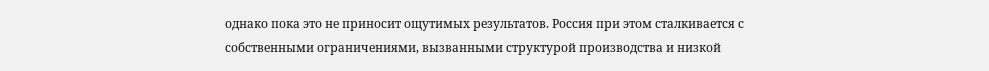однако пока это не приносит ощутимых результатов. Россия при этом сталкивается с собственными ограничениями, вызванными структурой производства и низкой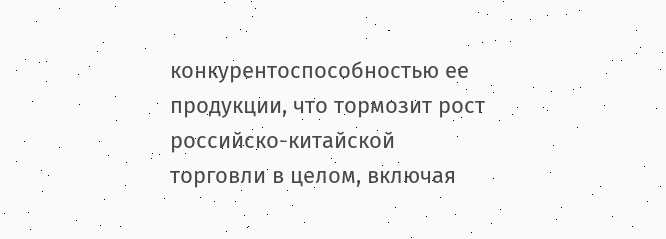конкурентоспособностью ее продукции, что тормозит рост российско-китайской торговли в целом, включая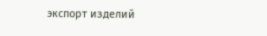экспорт изделий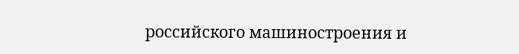российского машиностроения и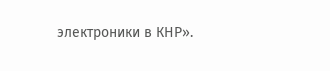электроники в КНР».